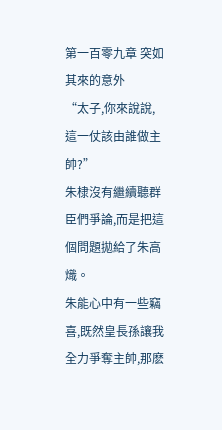第一百零九章 突如其來的意外
“太子,你來說說,這一仗該由誰做主帥?”
朱棣沒有繼續聽群臣們爭論,而是把這個問題拋給了朱高熾。
朱能心中有一些竊喜,既然皇長孫讓我全力爭奪主帥,那麽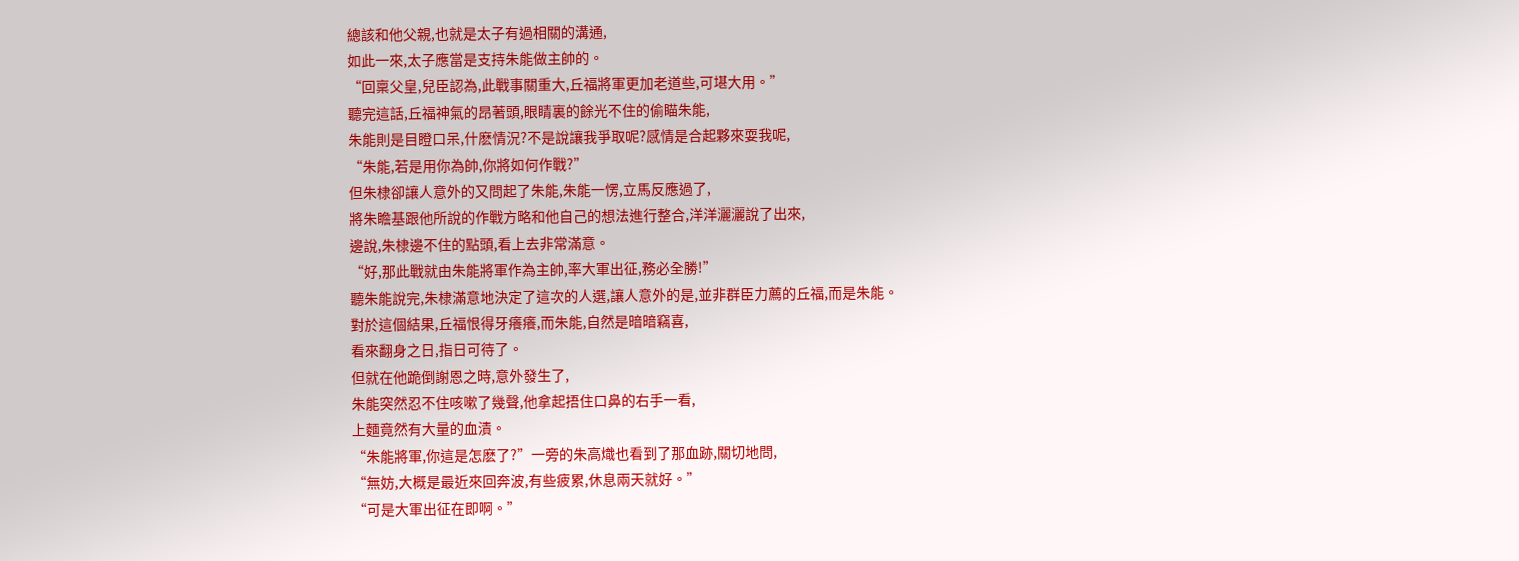總該和他父親,也就是太子有過相關的溝通,
如此一來,太子應當是支持朱能做主帥的。
“回稟父皇,兒臣認為,此戰事關重大,丘福將軍更加老道些,可堪大用。”
聽完這話,丘福神氣的昂著頭,眼睛裏的餘光不住的偷瞄朱能,
朱能則是目瞪口呆,什麽情況?不是說讓我爭取呢?感情是合起夥來耍我呢,
“朱能,若是用你為帥,你將如何作戰?”
但朱棣卻讓人意外的又問起了朱能,朱能一愣,立馬反應過了,
將朱瞻基跟他所說的作戰方略和他自己的想法進行整合,洋洋灑灑說了出來,
邊說,朱棣邊不住的點頭,看上去非常滿意。
“好,那此戰就由朱能將軍作為主帥,率大軍出征,務必全勝!”
聽朱能說完,朱棣滿意地決定了這次的人選,讓人意外的是,並非群臣力薦的丘福,而是朱能。
對於這個結果,丘福恨得牙癢癢,而朱能,自然是暗暗竊喜,
看來翻身之日,指日可待了。
但就在他跪倒謝恩之時,意外發生了,
朱能突然忍不住咳嗽了幾聲,他拿起捂住口鼻的右手一看,
上麵竟然有大量的血漬。
“朱能將軍,你這是怎麽了?”一旁的朱高熾也看到了那血跡,關切地問,
“無妨,大概是最近來回奔波,有些疲累,休息兩天就好。”
“可是大軍出征在即啊。”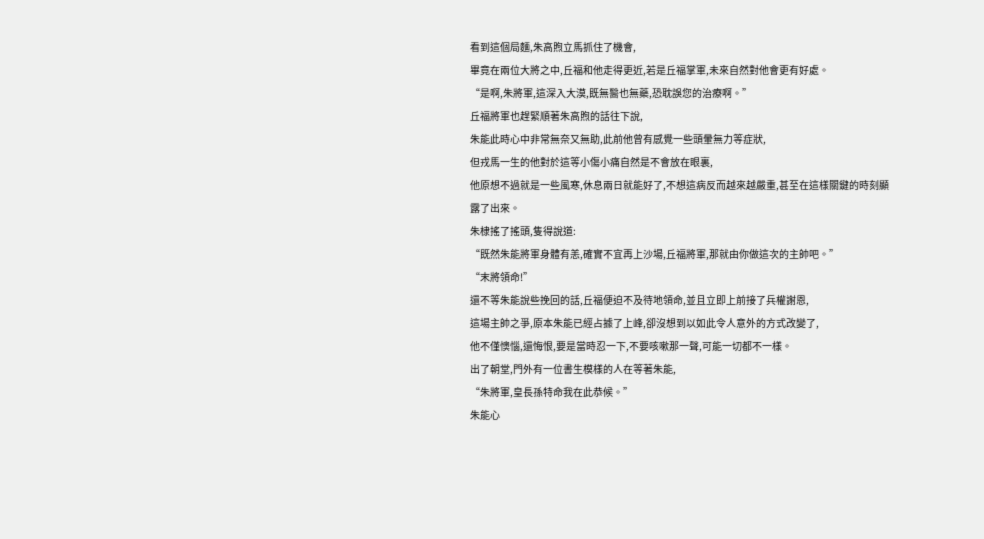看到這個局麵,朱高煦立馬抓住了機會,
畢竟在兩位大將之中,丘福和他走得更近,若是丘福掌軍,未來自然對他會更有好處。
“是啊,朱將軍,這深入大漠,既無醫也無藥,恐耽誤您的治療啊。”
丘福將軍也趕緊順著朱高煦的話往下說,
朱能此時心中非常無奈又無助,此前他曾有感覺一些頭暈無力等症狀,
但戎馬一生的他對於這等小傷小痛自然是不會放在眼裏,
他原想不過就是一些風寒,休息兩日就能好了,不想這病反而越來越嚴重,甚至在這樣關鍵的時刻顯露了出來。
朱棣搖了搖頭,隻得說道:
“既然朱能將軍身體有恙,確實不宜再上沙場,丘福將軍,那就由你做這次的主帥吧。”
“末將領命!”
還不等朱能說些挽回的話,丘福便迫不及待地領命,並且立即上前接了兵權謝恩,
這場主帥之爭,原本朱能已經占據了上峰,卻沒想到以如此令人意外的方式改變了,
他不僅懊惱,還悔恨,要是當時忍一下,不要咳嗽那一聲,可能一切都不一樣。
出了朝堂,門外有一位書生模樣的人在等著朱能,
“朱將軍,皇長孫特命我在此恭候。”
朱能心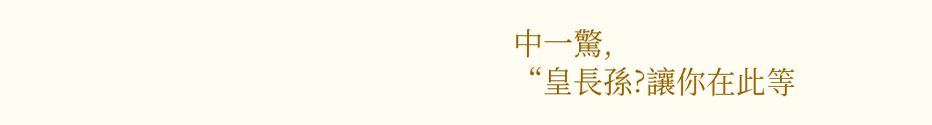中一驚,
“皇長孫?讓你在此等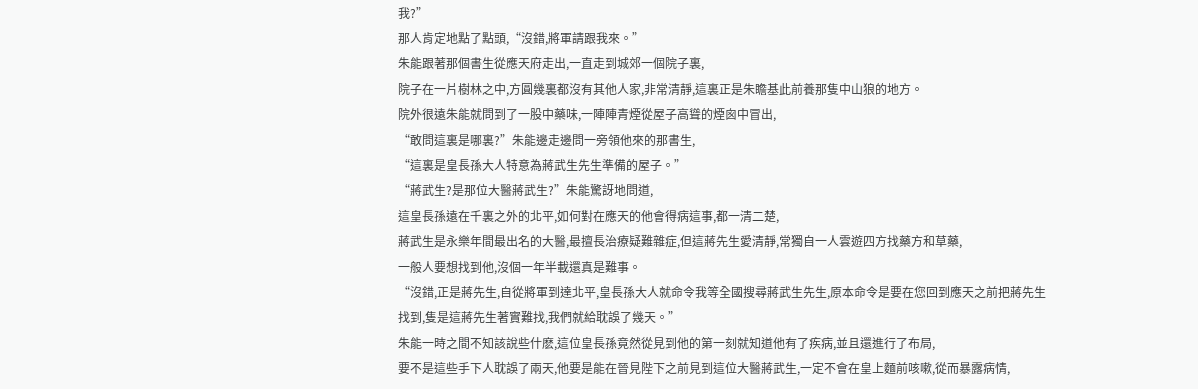我?”
那人肯定地點了點頭,“沒錯,將軍請跟我來。”
朱能跟著那個書生從應天府走出,一直走到城郊一個院子裏,
院子在一片樹林之中,方圓幾裏都沒有其他人家,非常清靜,這裏正是朱瞻基此前養那隻中山狼的地方。
院外很遠朱能就問到了一股中藥味,一陣陣青煙從屋子高聳的煙囪中冒出,
“敢問這裏是哪裏?”朱能邊走邊問一旁領他來的那書生,
“這裏是皇長孫大人特意為蔣武生先生準備的屋子。”
“蔣武生?是那位大醫蔣武生?”朱能驚訝地問道,
這皇長孫遠在千裏之外的北平,如何對在應天的他會得病這事,都一清二楚,
蔣武生是永樂年間最出名的大醫,最擅長治療疑難雜症,但這蔣先生愛清靜,常獨自一人雲遊四方找藥方和草藥,
一般人要想找到他,沒個一年半載還真是難事。
“沒錯,正是蔣先生,自從將軍到達北平,皇長孫大人就命令我等全國搜尋蔣武生先生,原本命令是要在您回到應天之前把蔣先生找到,隻是這蔣先生著實難找,我們就給耽誤了幾天。”
朱能一時之間不知該說些什麽,這位皇長孫竟然從見到他的第一刻就知道他有了疾病,並且還進行了布局,
要不是這些手下人耽誤了兩天,他要是能在晉見陛下之前見到這位大醫蔣武生,一定不會在皇上麵前咳嗽,從而暴露病情,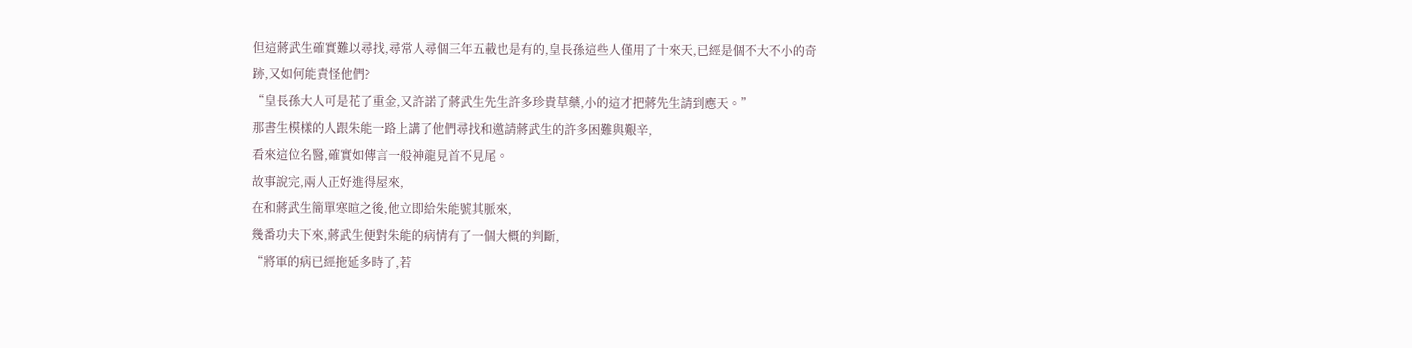但這蔣武生確實難以尋找,尋常人尋個三年五載也是有的,皇長孫這些人僅用了十來天,已經是個不大不小的奇跡,又如何能責怪他們?
“皇長孫大人可是花了重金,又許諾了蔣武生先生許多珍貴草藥,小的這才把蔣先生請到應天。”
那書生模樣的人跟朱能一路上講了他們尋找和邀請蔣武生的許多困難與艱辛,
看來這位名醫,確實如傳言一般神龍見首不見尾。
故事說完,兩人正好進得屋來,
在和蔣武生簡單寒暄之後,他立即給朱能號其脈來,
幾番功夫下來,蔣武生便對朱能的病情有了一個大概的判斷,
“將軍的病已經拖延多時了,若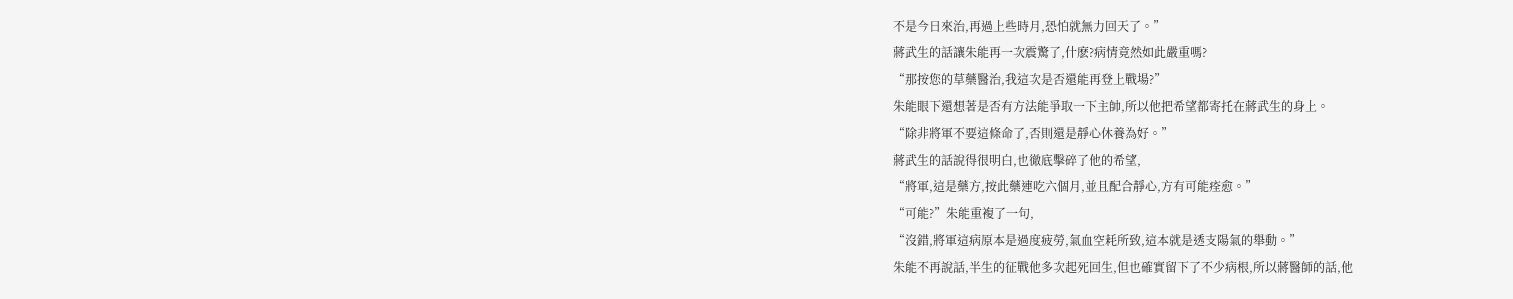不是今日來治,再過上些時月,恐怕就無力回天了。”
蔣武生的話讓朱能再一次震驚了,什麽?病情竟然如此嚴重嗎?
“那按您的草藥醫治,我這次是否還能再登上戰場?”
朱能眼下還想著是否有方法能爭取一下主帥,所以他把希望都寄托在蔣武生的身上。
“除非將軍不要這條命了,否則還是靜心休養為好。”
蔣武生的話說得很明白,也徹底擊碎了他的希望,
“將軍,這是藥方,按此藥連吃六個月,並且配合靜心,方有可能痊愈。”
“可能?”朱能重複了一句,
“沒錯,將軍這病原本是過度疲勞,氣血空耗所致,這本就是透支陽氣的舉動。”
朱能不再說話,半生的征戰他多次起死回生,但也確實留下了不少病根,所以蔣醫師的話,他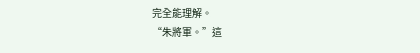完全能理解。
“朱將軍。”這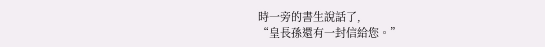時一旁的書生說話了,
“皇長孫還有一封信給您。”